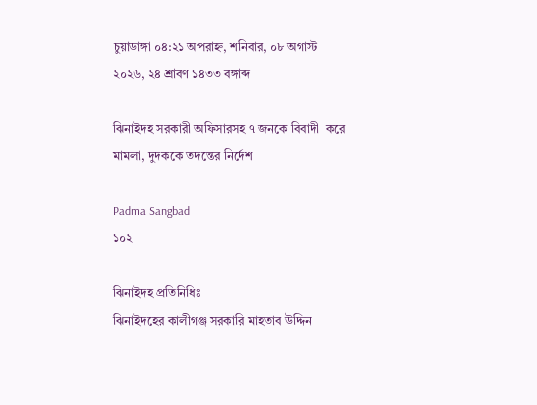চুয়াডাঙ্গা ০৪:২১ অপরাহ্ন, শনিবার, ০৮ অগাস্ট ২০২৬, ২৪ শ্রাবণ ১৪৩৩ বঙ্গাব্দ

ঝিনাইদহ সরকারী অফিসারসহ ৭ জনকে বিবাদী  করে মামলা, দুদককে তদন্তের নির্দেশ

Padma Sangbad
১০২

ঝিনাইদহ প্রতিনিধিঃ
ঝিনাইদহের কালীগঞ্জ সরকারি মাহতাব উদ্দিন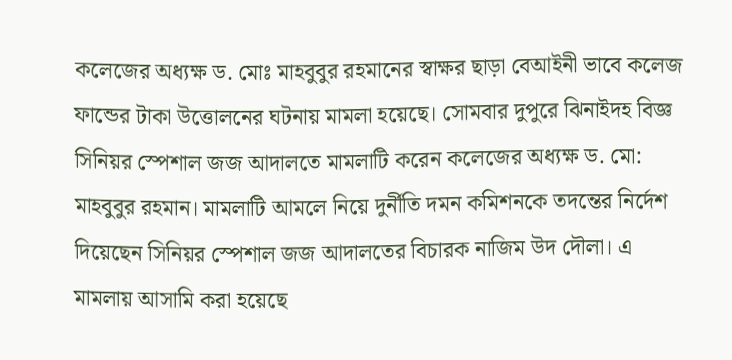কলেজের অধ্যক্ষ ড. মোঃ মাহবুবুর রহমানের স্বাক্ষর ছাড়া বেআইনী ভাবে কলেজ ফান্ডের টাকা উত্তোলনের ঘটনায় মামলা হয়েছে। সোমবার দুপুরে ঝিনাইদহ বিজ্ঞ সিনিয়র স্পেশাল জজ আদালতে মামলাটি করেন কলেজের অধ্যক্ষ ড. মো: মাহবুবুর রহমান। মামলাটি আমলে নিয়ে দুর্নীতি দমন কমিশনকে তদন্তের নির্দেশ দিয়েছেন সিনিয়র স্পেশাল জজ আদালতের বিচারক নাজিম উদ দৌলা। এ মামলায় আসামি করা হয়েছে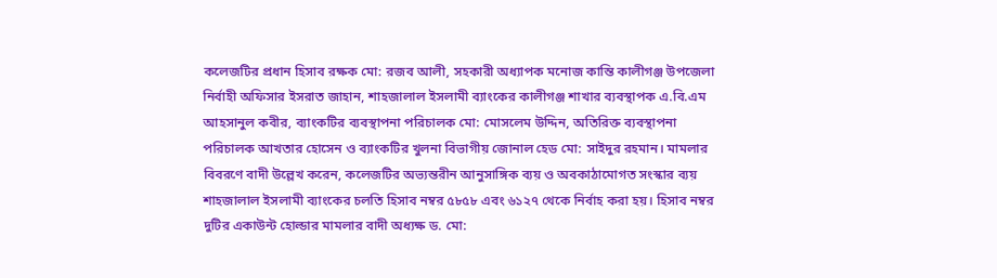কলেজটির প্রধান হিসাব রক্ষক মো: রজব আলী, সহকারী অধ্যাপক মনোজ কান্তি কালীগঞ্জ উপজেলা নির্বাহী অফিসার ইসরাত জাহান, শাহজালাল ইসলামী ব্যাংকের কালীগঞ্জ শাখার ব্যবস্থাপক এ.বি.এম আহসানুল কবীর, ব্যাংকটির ব্যবস্থাপনা পরিচালক মো: মোসলেম উদ্দিন, অতিরিক্ত ব্যবস্থাপনা পরিচালক আখতার হোসেন ও ব্যাংকটির খুলনা বিভাগীয় জোনাল হেড মো: সাইদুর রহমান। মামলার বিবরণে বাদী উল্লেখ করেন, কলেজটির অভ্যন্তরীন আনুসাঙ্গিক ব্যয় ও অবকাঠামোগত সংস্কার ব্যয় শাহজালাল ইসলামী ব্যাংকের চলতি হিসাব নম্বর ৫৮৫৮ এবং ৬১২৭ থেকে নির্বাহ করা হয়। হিসাব নম্বর দুটির একাউন্ট হোল্ডার মামলার বাদী অধ্যক্ষ ড. মো: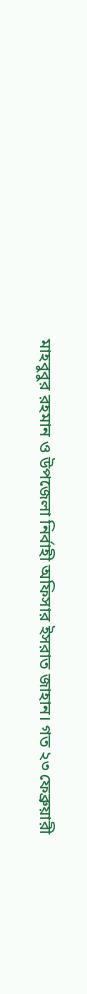মাহবুবুর রহমান ও উপজেলা নির্বাহী অফিসার ইসরাত জাহান। গত ২৩ ফেব্রুয়ারী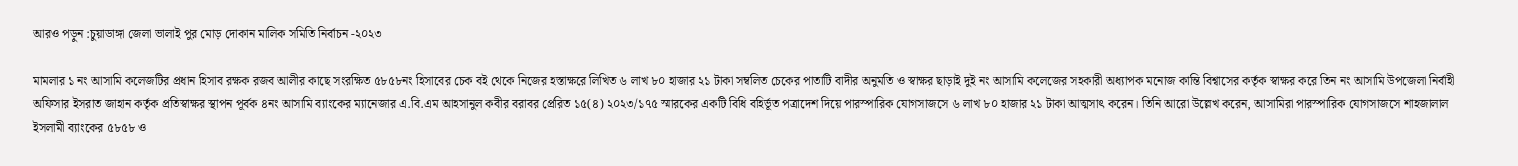আরও পড়ুন :চুয়াডাঙ্গা জেলা ভালাই পুর মোড় দোকান মালিক সমিতি নির্বাচন -২০২৩

মামলার ১ নং আসামি কলেজটির প্রধান হিসাব রক্ষক রজব আলীর কাছে সংরক্ষিত ৫৮৫৮নং হিসাবের চেক বই থেকে নিজের হস্তাক্ষরে লিখিত ৬ লাখ ৮০ হাজার ২১ টাকা সম্বলিত চেকের পাতাটি বাদীর অনুমতি ও স্বাক্ষর ছাড়াই দুই নং আসামি কলেজের সহকারী অধ্যাপক মনোজ কান্তি বিশ্বাসের কর্তৃক স্বাক্ষর করে তিন নং আসামি উপজেলা নির্বাহী অফিসার ইসরাত জাহান কর্তৃক প্রতিস্বাক্ষর স্থাপন পূর্বক ৪নং আসামি ব্যাংকের ম্যানেজার এ.বি.এম আহসানুল কবীর বরাবর প্রেরিত ১৫(৪) ২০২৩/১৭৫ স্মারকের একটি বিধি বহির্ভূত পত্রাদেশ দিয়ে পারস্পারিক যোগসাজসে ৬ লাখ ৮০ হাজার ২১ টাকা আত্মসাৎ করেন। তিনি আরো উল্লেখ করেন, আসামিরা পারস্পারিক যোগসাজসে শাহজালাল ইসলামী ব্যাংকের ৫৮৫৮ ও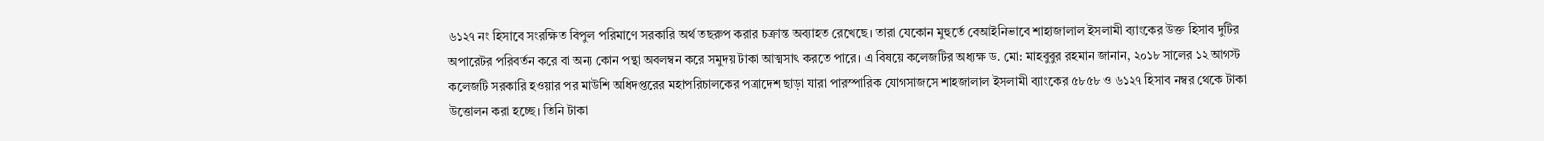৬১২৭ নং হিসাবে সংরক্ষিত বিপুল পরিমাণে সরকারি অর্থ তছরুপ করার চক্রান্ত অব্যাহত রেখেছে। তারা যেকোন মুহুর্তে বেআইনিভাবে শাহাজালাল ইসলামী ব্যাংকের উক্ত হিসাব দুটির অপারেটর পরিবর্তন করে বা অন্য কোন পন্থা অবলম্বন করে সমুদয় টাকা আত্মসাৎ করতে পারে। এ বিষয়ে কলেজটির অধ্যক্ষ ড. মো: মাহবুবুর রহমান জানান, ২০১৮ সালের ১২ আগস্ট কলেজটি সরকারি হওয়ার পর মাউশি অধিদপ্তরের মহাপরিচালকের পত্রাদেশ ছাড়া যারা পারস্পারিক যোগসাজসে শাহজালাল ইসলামী ব্যাংকের ৫৮৫৮ ও ৬১২৭ হিসাব নম্বর থেকে টাকা উত্তোলন করা হচ্ছে। তিনি টাকা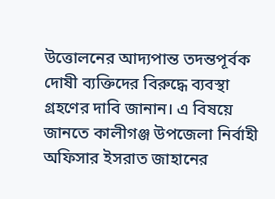উত্তোলনের আদ্যপান্ত তদন্তপূর্বক দোষী ব্যক্তিদের বিরুদ্ধে ব্যবস্থা গ্রহণের দাবি জানান। এ বিষয়ে জানতে কালীগঞ্জ উপজেলা নির্বাহী অফিসার ইসরাত জাহানের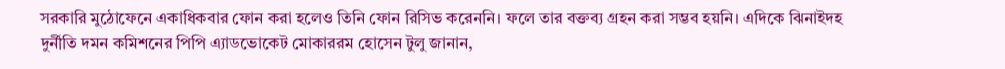সরকারি মুঠোফেনে একাধিকবার ফোন করা হলেও তিনি ফোন রিসিভ করেননি। ফলে তার বক্তব্য গ্রহন করা সম্ভব হয়নি। এদিকে ঝিনাইদহ দুর্নীতি দমন কমিশনের পিপি এ্যাডভোকেট মোকাররম হোসেন টুলু জানান,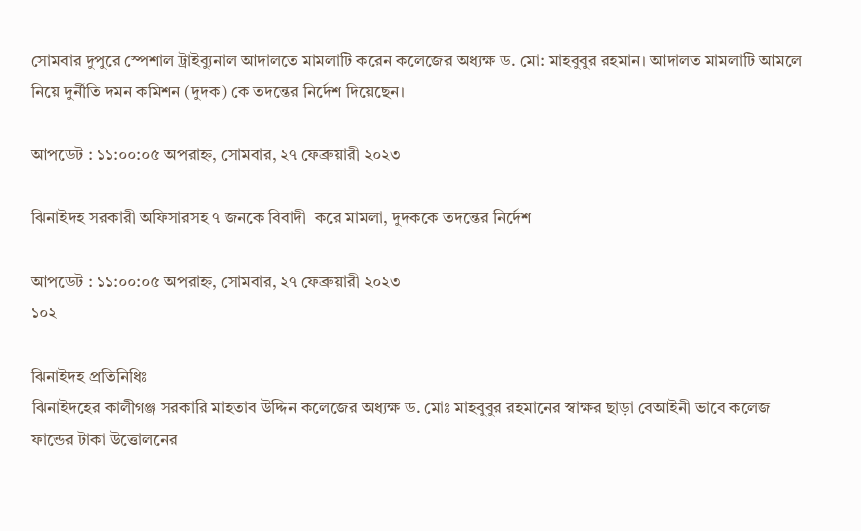সোমবার দুপুরে স্পেশাল ট্রাইব্যুনাল আদালতে মামলাটি করেন কলেজের অধ্যক্ষ ড. মো: মাহবুবুর রহমান। আদালত মামলাটি আমলে নিয়ে দুর্নীতি দমন কমিশন (দুদক) কে তদন্তের নির্দেশ দিয়েছেন।

আপডেট : ১১:০০:০৫ অপরাহ্ন, সোমবার, ২৭ ফেব্রুয়ারী ২০২৩

ঝিনাইদহ সরকারী অফিসারসহ ৭ জনকে বিবাদী  করে মামলা, দুদককে তদন্তের নির্দেশ

আপডেট : ১১:০০:০৫ অপরাহ্ন, সোমবার, ২৭ ফেব্রুয়ারী ২০২৩
১০২

ঝিনাইদহ প্রতিনিধিঃ
ঝিনাইদহের কালীগঞ্জ সরকারি মাহতাব উদ্দিন কলেজের অধ্যক্ষ ড. মোঃ মাহবুবুর রহমানের স্বাক্ষর ছাড়া বেআইনী ভাবে কলেজ ফান্ডের টাকা উত্তোলনের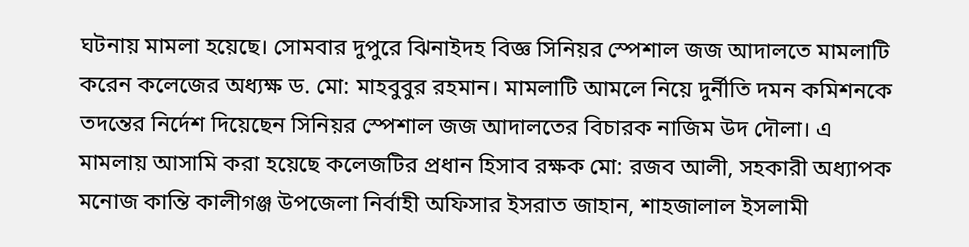ঘটনায় মামলা হয়েছে। সোমবার দুপুরে ঝিনাইদহ বিজ্ঞ সিনিয়র স্পেশাল জজ আদালতে মামলাটি করেন কলেজের অধ্যক্ষ ড. মো: মাহবুবুর রহমান। মামলাটি আমলে নিয়ে দুর্নীতি দমন কমিশনকে তদন্তের নির্দেশ দিয়েছেন সিনিয়র স্পেশাল জজ আদালতের বিচারক নাজিম উদ দৌলা। এ মামলায় আসামি করা হয়েছে কলেজটির প্রধান হিসাব রক্ষক মো: রজব আলী, সহকারী অধ্যাপক মনোজ কান্তি কালীগঞ্জ উপজেলা নির্বাহী অফিসার ইসরাত জাহান, শাহজালাল ইসলামী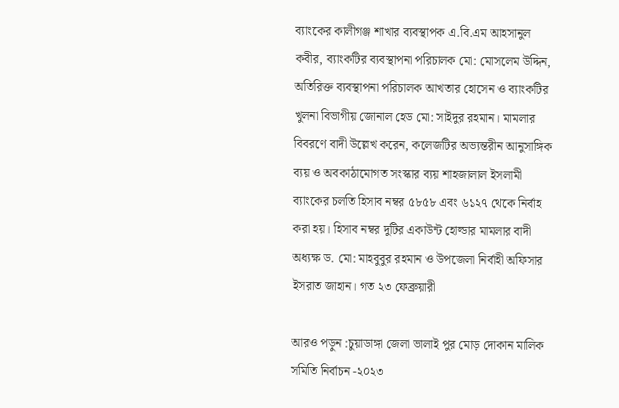ব্যাংকের কালীগঞ্জ শাখার ব্যবস্থাপক এ.বি.এম আহসানুল কবীর, ব্যাংকটির ব্যবস্থাপনা পরিচালক মো: মোসলেম উদ্দিন, অতিরিক্ত ব্যবস্থাপনা পরিচালক আখতার হোসেন ও ব্যাংকটির খুলনা বিভাগীয় জোনাল হেড মো: সাইদুর রহমান। মামলার বিবরণে বাদী উল্লেখ করেন, কলেজটির অভ্যন্তরীন আনুসাঙ্গিক ব্যয় ও অবকাঠামোগত সংস্কার ব্যয় শাহজালাল ইসলামী ব্যাংকের চলতি হিসাব নম্বর ৫৮৫৮ এবং ৬১২৭ থেকে নির্বাহ করা হয়। হিসাব নম্বর দুটির একাউন্ট হোল্ডার মামলার বাদী অধ্যক্ষ ড. মো: মাহবুবুর রহমান ও উপজেলা নির্বাহী অফিসার ইসরাত জাহান। গত ২৩ ফেব্রুয়ারী

আরও পড়ুন :চুয়াডাঙ্গা জেলা ভালাই পুর মোড় দোকান মালিক সমিতি নির্বাচন -২০২৩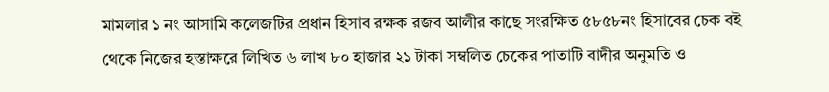মামলার ১ নং আসামি কলেজটির প্রধান হিসাব রক্ষক রজব আলীর কাছে সংরক্ষিত ৫৮৫৮নং হিসাবের চেক বই থেকে নিজের হস্তাক্ষরে লিখিত ৬ লাখ ৮০ হাজার ২১ টাকা সম্বলিত চেকের পাতাটি বাদীর অনুমতি ও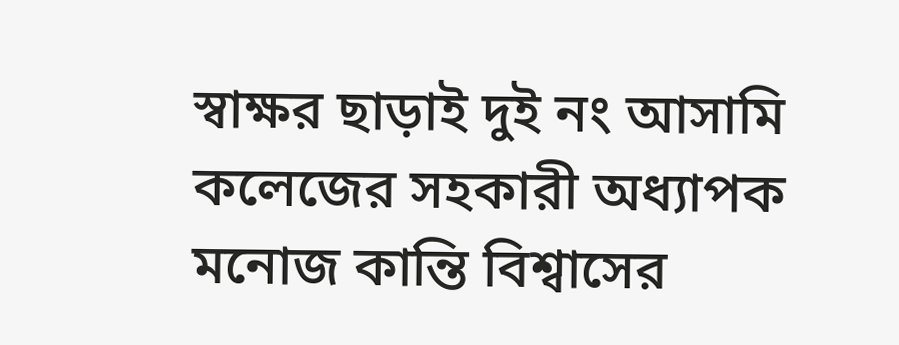স্বাক্ষর ছাড়াই দুই নং আসামি কলেজের সহকারী অধ্যাপক মনোজ কান্তি বিশ্বাসের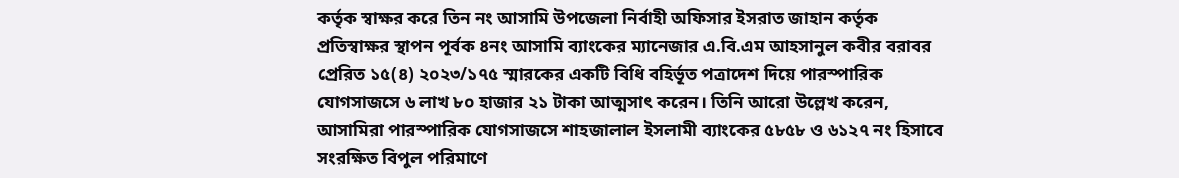কর্তৃক স্বাক্ষর করে তিন নং আসামি উপজেলা নির্বাহী অফিসার ইসরাত জাহান কর্তৃক প্রতিস্বাক্ষর স্থাপন পূর্বক ৪নং আসামি ব্যাংকের ম্যানেজার এ.বি.এম আহসানুল কবীর বরাবর প্রেরিত ১৫(৪) ২০২৩/১৭৫ স্মারকের একটি বিধি বহির্ভূত পত্রাদেশ দিয়ে পারস্পারিক যোগসাজসে ৬ লাখ ৮০ হাজার ২১ টাকা আত্মসাৎ করেন। তিনি আরো উল্লেখ করেন, আসামিরা পারস্পারিক যোগসাজসে শাহজালাল ইসলামী ব্যাংকের ৫৮৫৮ ও ৬১২৭ নং হিসাবে সংরক্ষিত বিপুল পরিমাণে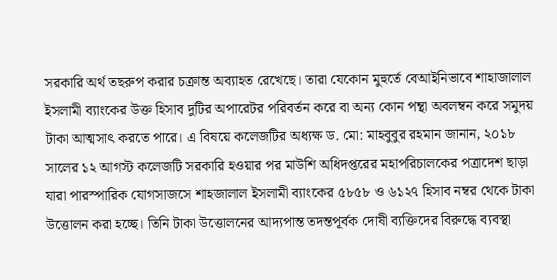সরকারি অর্থ তছরুপ করার চক্রান্ত অব্যাহত রেখেছে। তারা যেকোন মুহুর্তে বেআইনিভাবে শাহাজালাল ইসলামী ব্যাংকের উক্ত হিসাব দুটির অপারেটর পরিবর্তন করে বা অন্য কোন পন্থা অবলম্বন করে সমুদয় টাকা আত্মসাৎ করতে পারে। এ বিষয়ে কলেজটির অধ্যক্ষ ড. মো: মাহবুবুর রহমান জানান, ২০১৮ সালের ১২ আগস্ট কলেজটি সরকারি হওয়ার পর মাউশি অধিদপ্তরের মহাপরিচালকের পত্রাদেশ ছাড়া যারা পারস্পারিক যোগসাজসে শাহজালাল ইসলামী ব্যাংকের ৫৮৫৮ ও ৬১২৭ হিসাব নম্বর থেকে টাকা উত্তোলন করা হচ্ছে। তিনি টাকা উত্তোলনের আদ্যপান্ত তদন্তপূর্বক দোষী ব্যক্তিদের বিরুদ্ধে ব্যবস্থা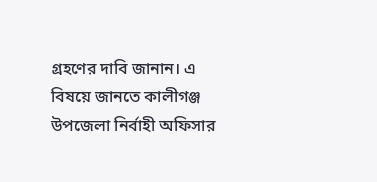গ্রহণের দাবি জানান। এ বিষয়ে জানতে কালীগঞ্জ উপজেলা নির্বাহী অফিসার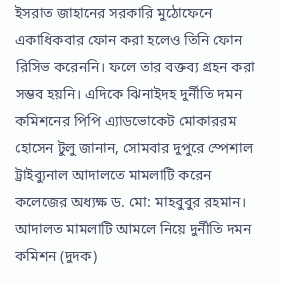ইসরাত জাহানের সরকারি মুঠোফেনে একাধিকবার ফোন করা হলেও তিনি ফোন রিসিভ করেননি। ফলে তার বক্তব্য গ্রহন করা সম্ভব হয়নি। এদিকে ঝিনাইদহ দুর্নীতি দমন কমিশনের পিপি এ্যাডভোকেট মোকাররম হোসেন টুলু জানান, সোমবার দুপুরে স্পেশাল ট্রাইব্যুনাল আদালতে মামলাটি করেন কলেজের অধ্যক্ষ ড. মো: মাহবুবুর রহমান। আদালত মামলাটি আমলে নিয়ে দুর্নীতি দমন কমিশন (দুদক)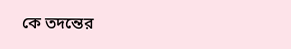কে তদন্তের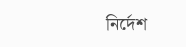নির্দেশ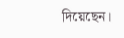দিয়েছেন।